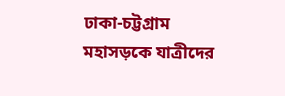ঢাকা-চট্টগ্রাম মহাসড়কে যাত্রীদের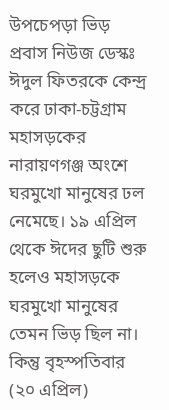উপচেপড়া ভিড়
প্রবাস নিউজ ডেস্কঃ
ঈদুল ফিতরকে কেন্দ্র করে ঢাকা-চট্টগ্রাম মহাসড়কের নারায়ণগঞ্জ অংশে ঘরমুখো মানুষের ঢল নেমেছে। ১৯ এপ্রিল থেকে ঈদের ছুটি শুরু হলেও মহাসড়কে ঘরমুখো মানুষের তেমন ভিড় ছিল না। কিন্তু বৃহস্পতিবার (২০ এপ্রিল)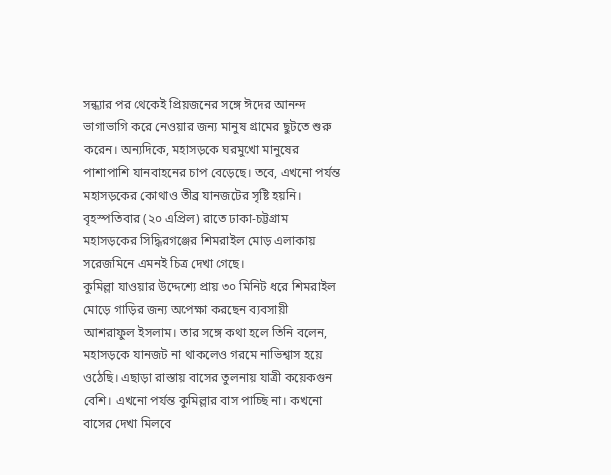সন্ধ্যার পর থেকেই প্রিয়জনের সঙ্গে ঈদের আনন্দ ভাগাভাগি করে নেওয়ার জন্য মানুষ গ্রামের ছুটতে শুরু করেন। অন্যদিকে, মহাসড়কে ঘরমুখো মানুষের পাশাপাশি যানবাহনের চাপ বেড়েছে। তবে, এখনো পর্যন্ত মহাসড়কের কোথাও তীব্র যানজটের সৃষ্টি হয়নি।
বৃহস্পতিবার (২০ এপ্রিল) রাতে ঢাকা-চট্টগ্রাম মহাসড়কের সিদ্ধিরগঞ্জের শিমরাইল মোড় এলাকায় সরেজমিনে এমনই চিত্র দেখা গেছে।
কুমিল্লা যাওয়ার উদ্দেশ্যে প্রায় ৩০ মিনিট ধরে শিমরাইল মোড়ে গাড়ির জন্য অপেক্ষা করছেন ব্যবসায়ী আশরাফুল ইসলাম। তার সঙ্গে কথা হলে তিনি বলেন, মহাসড়কে যানজট না থাকলেও গরমে নাভিশ্বাস হয়ে ওঠেছি। এছাড়া রাস্তায় বাসের তুলনায় যাত্রী কয়েকগুন বেশি। এখনো পর্যন্ত কুমিল্লার বাস পাচ্ছি না। কখনো বাসের দেখা মিলবে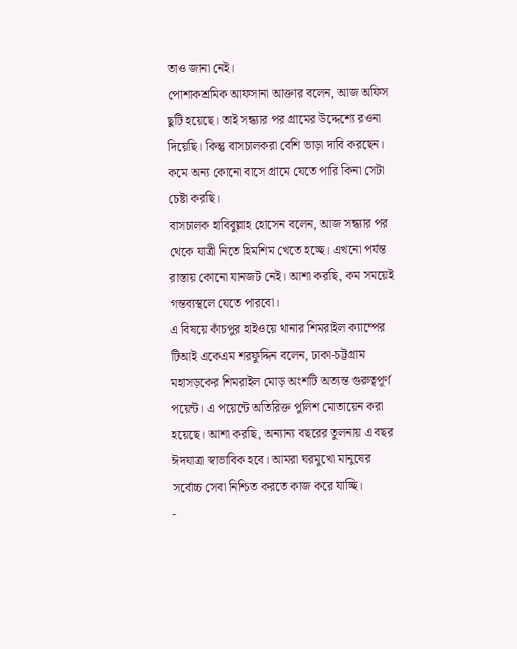তাও জানা নেই।
পোশাকশ্রমিক আফসানা আক্তার বলেন, আজ অফিস ছুটি হয়েছে। তাই সন্ধ্যার পর গ্রামের উদ্দেশ্যে রওনা দিয়েছি। কিন্তু বাসচালকরা বেশি ভাড়া দাবি করছেন। কমে অন্য কোনো বাসে গ্রামে যেতে পারি কিনা সেটা চেষ্টা করছি।
বাসচালক হাবিবুল্লাহ হোসেন বলেন, আজ সন্ধ্যার পর থেকে যাত্রী নিতে হিমশিম খেতে হচ্ছে। এখনো পর্যন্ত রাস্তায় কোনো যানজট নেই। আশা করছি, কম সময়েই গন্তব্যস্থলে যেতে পারবো।
এ বিষয়ে কাঁচপুর হাইওয়ে থানার শিমরাইল ক্যাম্পের টিআই একেএম শরফুদ্দিন বলেন, ঢাকা-চট্টগ্রাম মহাসড়কের শিমরাইল মোড় অংশটি অত্যন্ত গুরুত্বপূর্ণ পয়েন্ট। এ পয়েন্টে অতিরিক্ত পুলিশ মোতায়েন করা হয়েছে। আশা করছি, অন্যান্য বছরের তুলনায় এ বছর ঈদযাত্রা স্বাভাবিক হবে। আমরা ঘরমুখো মানুষের সর্বোচ্চ সেবা নিশ্চিত করতে কাজ করে যাচ্ছি।
-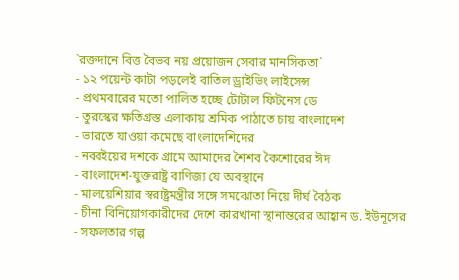`রক্তদানে বিত্ত বৈভব নয় প্রয়োজন সেবার মানসিকতা`
- ১২ পয়েন্ট কাটা পড়লেই বাতিল ড্রাইভিং লাইসেন্স
- প্রথমবারের মতো পালিত হচ্ছে টোটাল ফিটনেস ডে
- তুরস্কের ক্ষতিগ্রস্ত এলাকায় শ্রমিক পাঠাতে চায় বাংলাদেশ
- ভারতে যাওয়া কমেছে বাংলাদেশিদের
- নব্বইয়ের দশকে গ্রামে আমাদের শৈশব কৈশোরের ঈদ
- বাংলাদেশ-যুক্তরাষ্ট্র বাণিজ্য যে অবস্থানে
- মালয়েশিয়ার স্বরাষ্ট্রমন্ত্রীর সঙ্গে সমঝোতা নিয়ে দীর্ঘ বৈঠক
- চীনা বিনিয়োগকারীদের দেশে কারখানা স্থানান্তরের আহ্বান ড. ইউনূসের
- সফলতার গল্প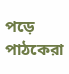পড়ে পাঠকেরা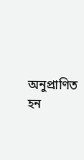অনুপ্রাণিত হন